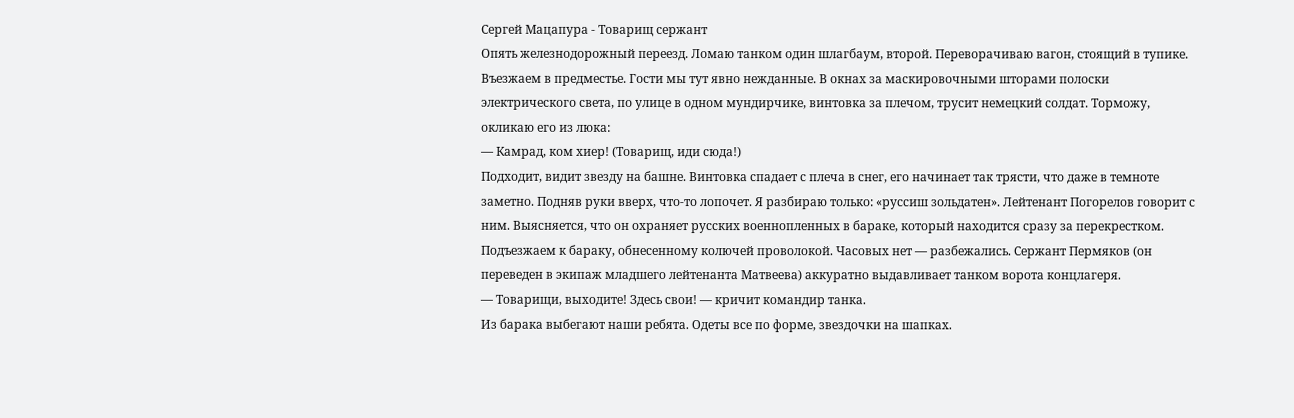Сергей Мацапура - Товарищ сержант
Опять железнодорожный переезд. Ломаю танком один шлагбаум, второй. Переворачиваю вагон, стоящий в тупике. Въезжаем в предместье. Гости мы тут явно нежданные. В окнах за маскировочными шторами полоски электрического света, по улице в одном мундирчике, винтовка за плечом, трусит немецкий солдат. Торможу, окликаю его из люка:
— Камрад, ком хиер! (Товарищ, иди сюда!)
Подходит, видит звезду на башне. Винтовка спадает с плеча в снег, его начинает так трясти, что даже в темноте заметно. Подняв руки вверх, что-то лопочет. Я разбираю только: «руссиш зольдатен». Лейтенант Погорелов говорит с ним. Выясняется, что он охраняет русских военнопленных в бараке, который находится сразу за перекрестком.
Подъезжаем к бараку, обнесенному колючей проволокой. Часовых нет — разбежались. Сержант Пермяков (он переведен в экипаж младшего лейтенанта Матвеева) аккуратно выдавливает танком ворота концлагеря.
— Товарищи, выходите! Здесь свои! — кричит командир танка.
Из барака выбегают наши ребята. Одеты все по форме, звездочки на шапках.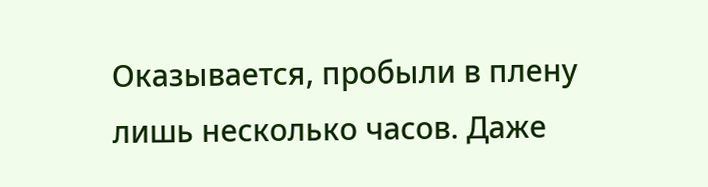Оказывается, пробыли в плену лишь несколько часов. Даже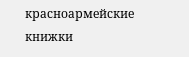красноармейские книжки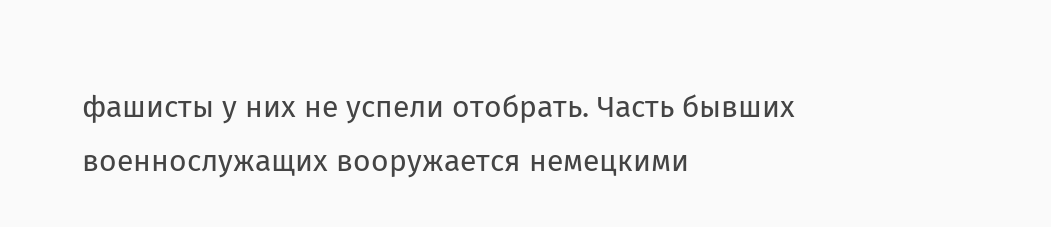фашисты у них не успели отобрать. Часть бывших военнослужащих вооружается немецкими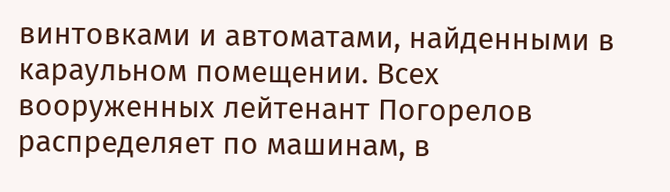винтовками и автоматами, найденными в караульном помещении. Всех вооруженных лейтенант Погорелов распределяет по машинам, в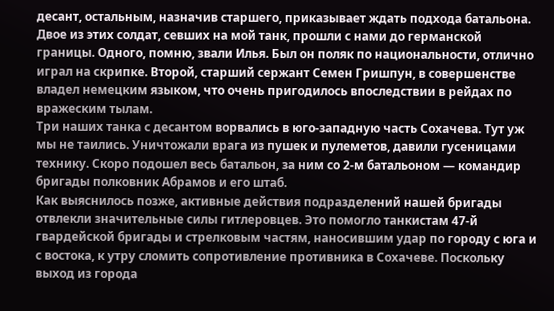десант, остальным, назначив старшего, приказывает ждать подхода батальона. Двое из этих солдат, севших на мой танк, прошли с нами до германской границы. Одного, помню, звали Илья. Был он поляк по национальности, отлично играл на скрипке. Второй, старший сержант Семен Гришпун, в совершенстве владел немецким языком, что очень пригодилось впоследствии в рейдах по вражеским тылам.
Три наших танка с десантом ворвались в юго-западную часть Сохачева. Тут уж мы не таились. Уничтожали врага из пушек и пулеметов, давили гусеницами технику. Скоро подошел весь батальон, за ним со 2-м батальоном — командир бригады полковник Абрамов и его штаб.
Как выяснилось позже, активные действия подразделений нашей бригады отвлекли значительные силы гитлеровцев. Это помогло танкистам 47-й гвардейской бригады и стрелковым частям, наносившим удар по городу с юга и с востока, к утру сломить сопротивление противника в Сохачеве. Поскольку выход из города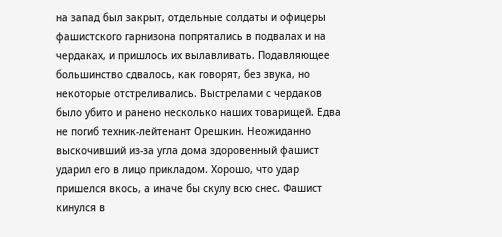на запад был закрыт, отдельные солдаты и офицеры фашистского гарнизона попрятались в подвалах и на чердаках, и пришлось их вылавливать. Подавляющее большинство сдвалось, как говорят, без звука, но некоторые отстреливались. Выстрелами с чердаков было убито и ранено несколько наших товарищей. Едва не погиб техник-лейтенант Орешкин. Неожиданно выскочивший из-за угла дома здоровенный фашист ударил его в лицо прикладом. Хорошо, что удар пришелся вкось, а иначе бы скулу всю снес. Фашист кинулся в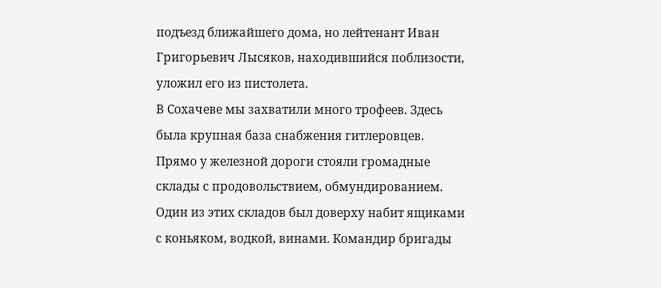подъезд ближайшего дома, но лейтенант Иван Григорьевич Лысяков, находившийся поблизости, уложил его из пистолета.
В Сохачеве мы захватили много трофеев. Здесь была крупная база снабжения гитлеровцев. Прямо у железной дороги стояли громадные склады с продовольствием, обмундированием. Один из этих складов был доверху набит ящиками с коньяком, водкой, винами. Командир бригады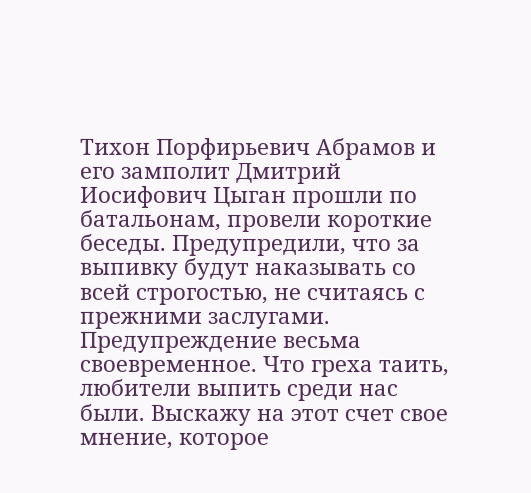Тихон Порфирьевич Абрамов и его замполит Дмитрий Иосифович Цыган прошли по батальонам, провели короткие беседы. Предупредили, что за выпивку будут наказывать со всей строгостью, не считаясь с прежними заслугами.
Предупреждение весьма своевременное. Что греха таить, любители выпить среди нас были. Выскажу на этот счет свое мнение, которое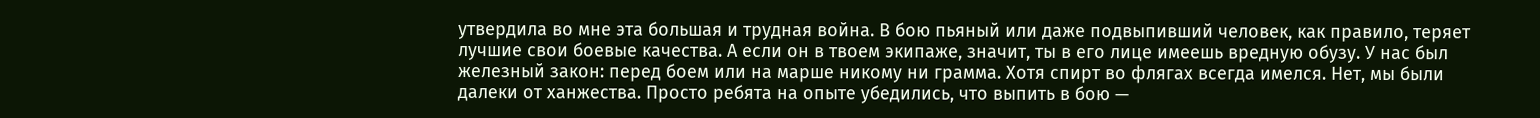утвердила во мне эта большая и трудная война. В бою пьяный или даже подвыпивший человек, как правило, теряет лучшие свои боевые качества. А если он в твоем экипаже, значит, ты в его лице имеешь вредную обузу. У нас был железный закон: перед боем или на марше никому ни грамма. Хотя спирт во флягах всегда имелся. Нет, мы были далеки от ханжества. Просто ребята на опыте убедились, что выпить в бою —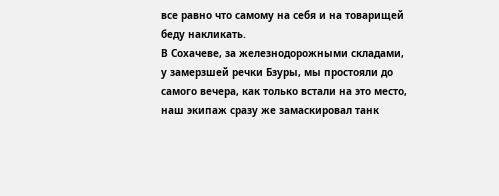все равно что самому на себя и на товарищей беду накликать.
В Сохачеве, за железнодорожными складами, у замерзшей речки Бзуры, мы простояли до самого вечера, как только встали на это место, наш экипаж сразу же замаскировал танк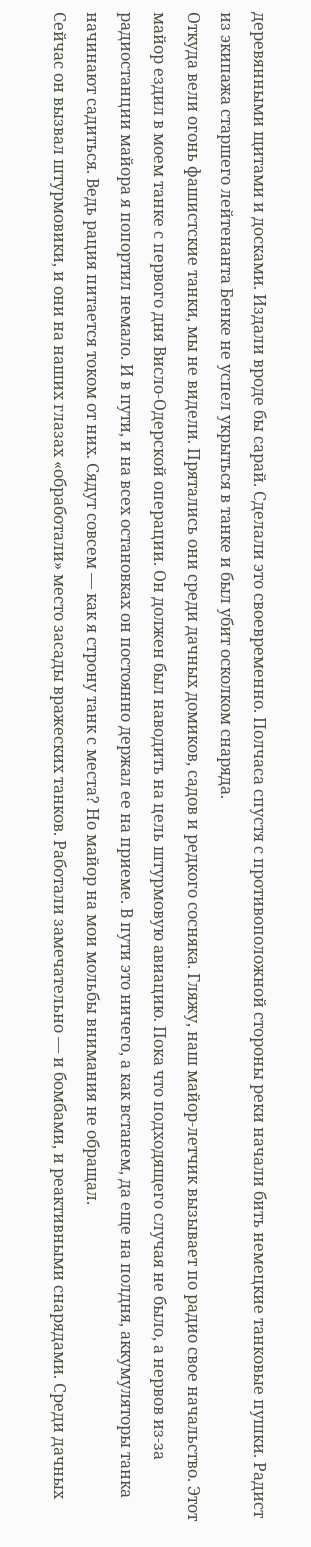деревянными щитами и досками. Издали вроде бы сарай. Сделали это своевременно. Полчаса спустя с противоположной стороны реки начали бить немецкие танковые пушки. Радист из экипажа старшего лейтенанта Бенке не успел укрыться в танке и был убит осколком снаряда.
Откуда вели огонь фашистские танки, мы не видели. Прятались они среди дачных домиков, садов и редкого сосняка. Гляжу, наш майор-летчик вызывает по радио свое начальство. Этот майор ездил в моем танке с первого дня Висло-Одерской операции. Он должен был наводить на цель штурмовую авиацию. Пока что подходящего случая не было, а нервов из-за радиостанции майора я попортил немало. И в пути, и на всех остановках он постоянно держал ее на приеме. В пути это ничего, а как встанем, да еще на полдня, аккумуляторы танка начинают садиться. Ведь рация питается током от них. Сядут совсем — как я строну танк с места? Но майор на мои мольбы внимания не обращал.
Сейчас он вызвал штурмовики, и они на наших глазах «обработали» место засады вражеских танков. Работали замечательно — и бомбами, и реактивными снарядами. Среди дачных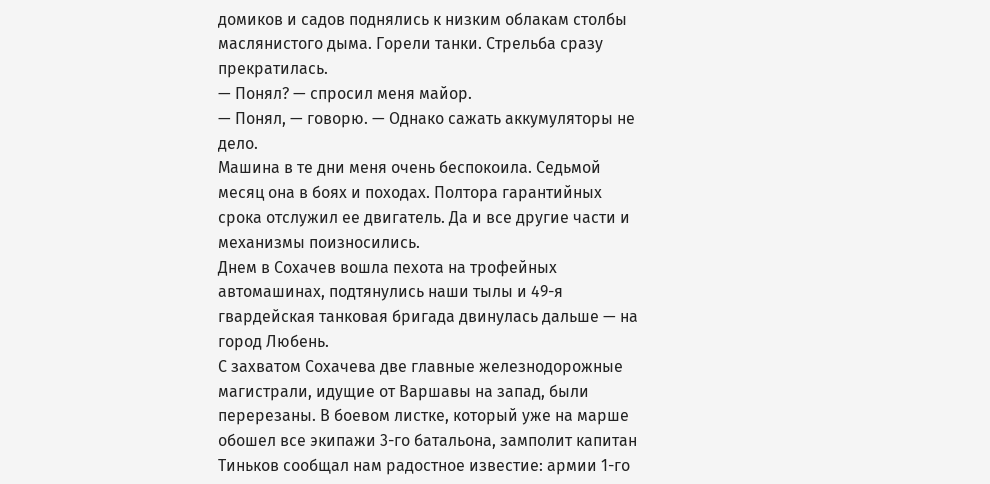домиков и садов поднялись к низким облакам столбы маслянистого дыма. Горели танки. Стрельба сразу прекратилась.
— Понял? — спросил меня майор.
— Понял, — говорю. — Однако сажать аккумуляторы не дело.
Машина в те дни меня очень беспокоила. Седьмой месяц она в боях и походах. Полтора гарантийных срока отслужил ее двигатель. Да и все другие части и механизмы поизносились.
Днем в Сохачев вошла пехота на трофейных автомашинах, подтянулись наши тылы и 49-я гвардейская танковая бригада двинулась дальше — на город Любень.
С захватом Сохачева две главные железнодорожные магистрали, идущие от Варшавы на запад, были перерезаны. В боевом листке, который уже на марше обошел все экипажи 3-го батальона, замполит капитан Тиньков сообщал нам радостное известие: армии 1-го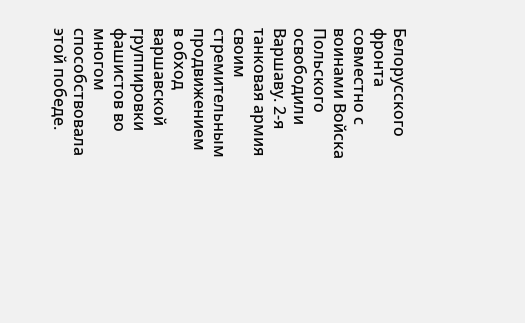Белорусского фронта совместно с воинами Войска Польского освободили Варшаву. 2-я танковая армия своим стремительным продвижением в обход варшавской группировки фашистов во многом способствовала этой победе.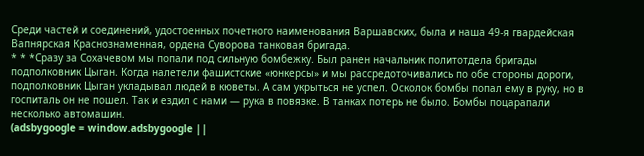Среди частей и соединений, удостоенных почетного наименования Варшавских, была и наша 49-я гвардейская Вапнярская Краснознаменная, ордена Суворова танковая бригада.
* * *Сразу за Сохачевом мы попали под сильную бомбежку. Был ранен начальник политотдела бригады подполковник Цыган. Когда налетели фашистские «юнкерсы» и мы рассредоточивались по обе стороны дороги, подполковник Цыган укладывал людей в кюветы. А сам укрыться не успел. Осколок бомбы попал ему в руку, но в госпиталь он не пошел. Так и ездил с нами — рука в повязке. В танках потерь не было. Бомбы поцарапали несколько автомашин.
(adsbygoogle = window.adsbygoogle ||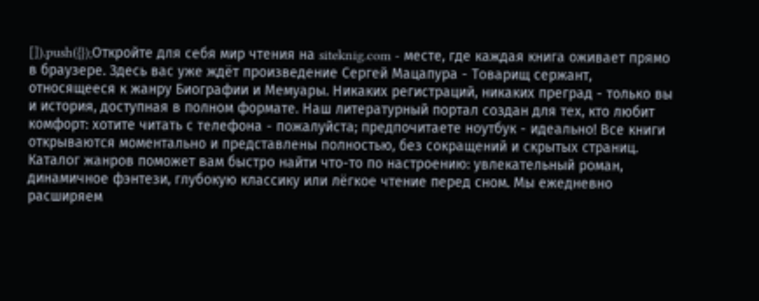[]).push({});Откройте для себя мир чтения на siteknig.com - месте, где каждая книга оживает прямо в браузере. Здесь вас уже ждёт произведение Сергей Мацапура - Товарищ сержант, относящееся к жанру Биографии и Мемуары. Никаких регистраций, никаких преград - только вы и история, доступная в полном формате. Наш литературный портал создан для тех, кто любит комфорт: хотите читать с телефона - пожалуйста; предпочитаете ноутбук - идеально! Все книги открываются моментально и представлены полностью, без сокращений и скрытых страниц. Каталог жанров поможет вам быстро найти что-то по настроению: увлекательный роман, динамичное фэнтези, глубокую классику или лёгкое чтение перед сном. Мы ежедневно расширяем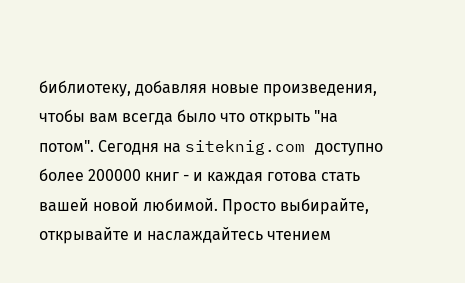библиотеку, добавляя новые произведения, чтобы вам всегда было что открыть "на потом". Сегодня на siteknig.com доступно более 200000 книг - и каждая готова стать вашей новой любимой. Просто выбирайте, открывайте и наслаждайтесь чтением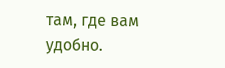там, где вам удобно.